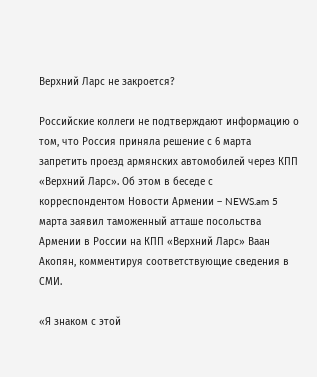Верхний Ларс не закроется?

Российские коллеги не подтверждают информацию о том, что Россия приняла решение с 6 марта запретить проезд армянских автомобилей через КПП «Верхний Ларс». Об этом в беседе с корреспондентом Новости Армении – NEWS.am 5 марта заявил таможенный атташе посольства Армении в России на КПП «Верхний Ларс» Ваан Акопян, комментируя соответствующие сведения в СМИ.

«Я знаком с этой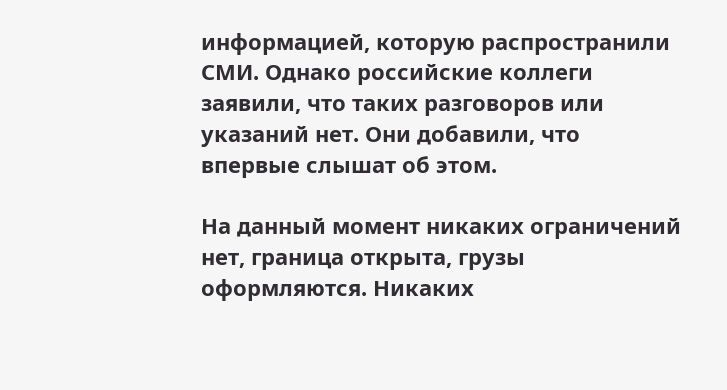информацией, которую распространили СМИ. Однако российские коллеги заявили, что таких разговоров или указаний нет. Они добавили, что впервые слышат об этом.

На данный момент никаких ограничений нет, граница открыта, грузы оформляются. Никаких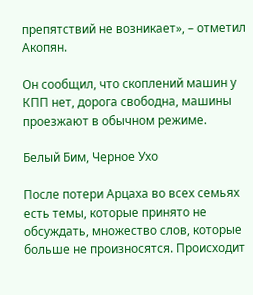препятствий не возникает», – отметил Акопян.

Он сообщил, что скоплений машин у КПП нет, дорога свободна, машины проезжают в обычном режиме.

Белый Бим, Черное Ухо

После потери Арцаха во всех семьях есть темы, которые принято не обсуждать, множество слов, которые больше не произносятся. Происходит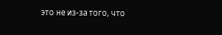это не из-за того, что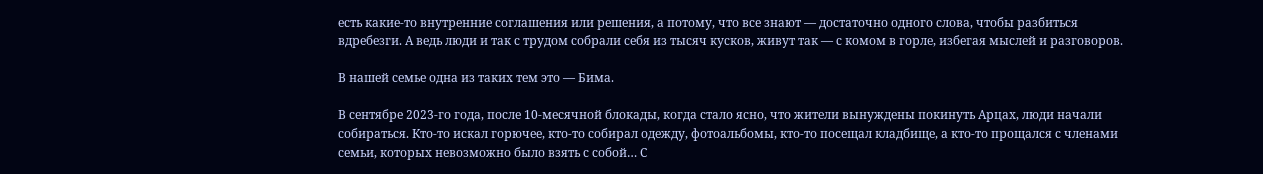есть какие-то внутренние соглашения или решения, а потому, что все знают — достаточно одного слова, чтобы разбиться вдребезги. А ведь люди и так с трудом собрали себя из тысяч кусков, живут так — с комом в горле, избегая мыслей и разговоров.

В нашей семье одна из таких тем это — Бима.

В сентябре 2023-го года, после 10-месячной блокады, когда стало ясно, что жители вынуждены покинуть Арцах, люди начали собираться. Кто-то искал горючее, кто-то собирал одежду, фотоальбомы, кто-то посещал кладбище, а кто-то прощался с членами семьи, которых невозможно было взять с собой… С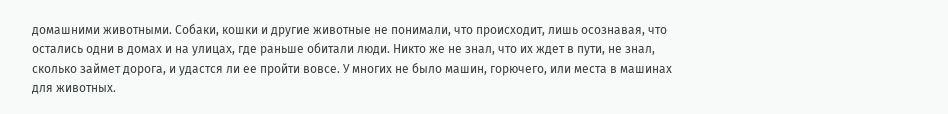домашними животными. Собаки, кошки и другие животные не понимали, что происходит, лишь осознавая, что остались одни в домах и на улицах, где раньше обитали люди. Никто же не знал, что их ждет в пути, не знал, сколько займет дорога, и удастся ли ее пройти вовсе. У многих не было машин, горючего, или места в машинах для животных.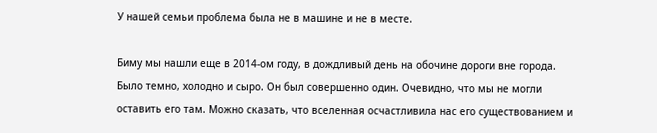У нашей семьи проблема была не в машине и не в месте.

Биму мы нашли еще в 2014-ом году, в дождливый день на обочине дороги вне города. Было темно, холодно и сыро. Он был совершенно один. Очевидно, что мы не могли оставить его там. Можно сказать, что вселенная осчастливила нас его существованием и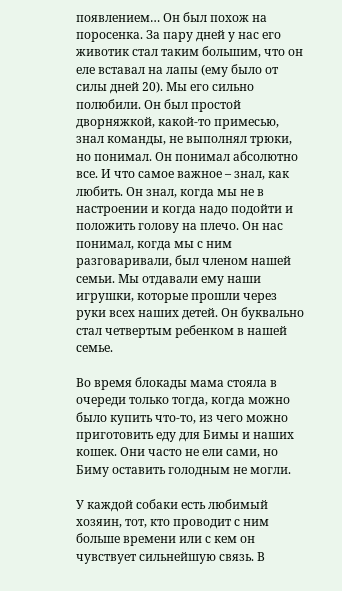появлением… Он был похож на поросенка. За пару дней у нас его животик стал таким большим, что он еле вставал на лапы (ему было от силы дней 20). Мы его сильно полюбили. Он был простой дворняжкой, какой-то примесью, знал команды, не выполнял трюки, но понимал. Он понимал абсолютно все. И что самое важное – знал, как любить. Он знал, когда мы не в настроении и когда надо подойти и положить голову на плечо. Он нас понимал, когда мы с ним разговаривали, был членом нашей семьи. Мы отдавали ему наши игрушки, которые прошли через руки всех наших детей. Он буквально стал четвертым ребенком в нашей семье.

Во время блокады мама стояла в очереди только тогда, когда можно было купить что-то, из чего можно приготовить еду для Бимы и наших кошек. Они часто не ели сами, но Биму оставить голодным не могли.

У каждой собаки есть любимый хозяин, тот, кто проводит с ним больше времени или с кем он чувствует сильнейшую связь. В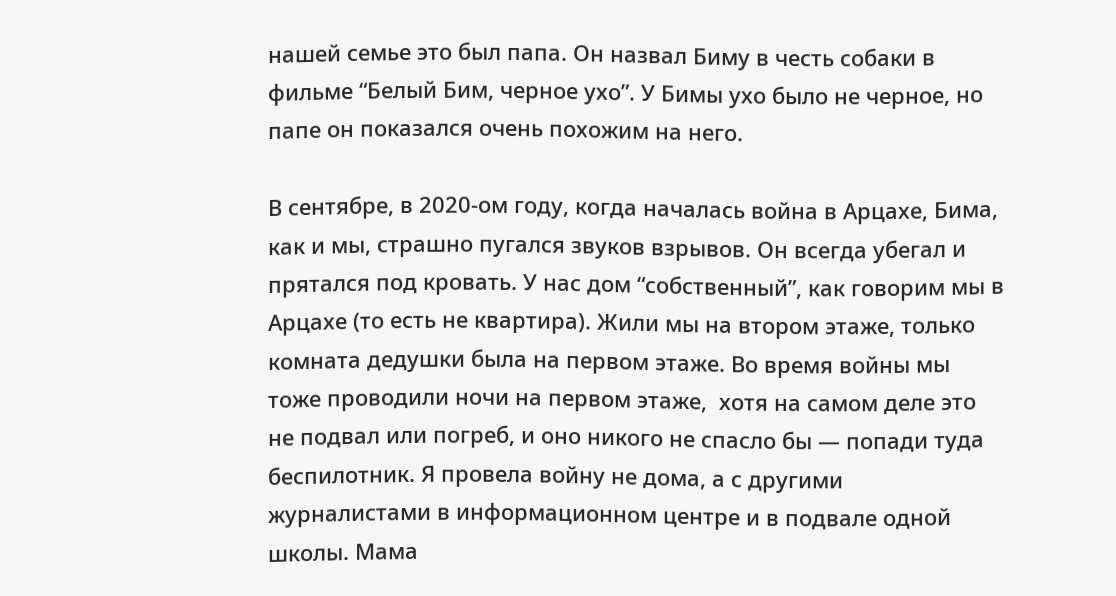нашей семье это был папа. Он назвал Биму в честь собаки в фильме “Белый Бим, черное ухо”. У Бимы ухо было не черное, но папе он показался очень похожим на него.

В сентябре, в 2020-ом году, когда началась война в Арцахе, Бима, как и мы, страшно пугался звуков взрывов. Он всегда убегал и прятался под кровать. У нас дом “собственный”, как говорим мы в Арцахе (то есть не квартира). Жили мы на втором этаже, только комната дедушки была на первом этаже. Во время войны мы тоже проводили ночи на первом этаже,  хотя на самом деле это не подвал или погреб, и оно никого не спасло бы — попади туда беспилотник. Я провела войну не дома, а с другими журналистами в информационном центре и в подвале одной школы. Мама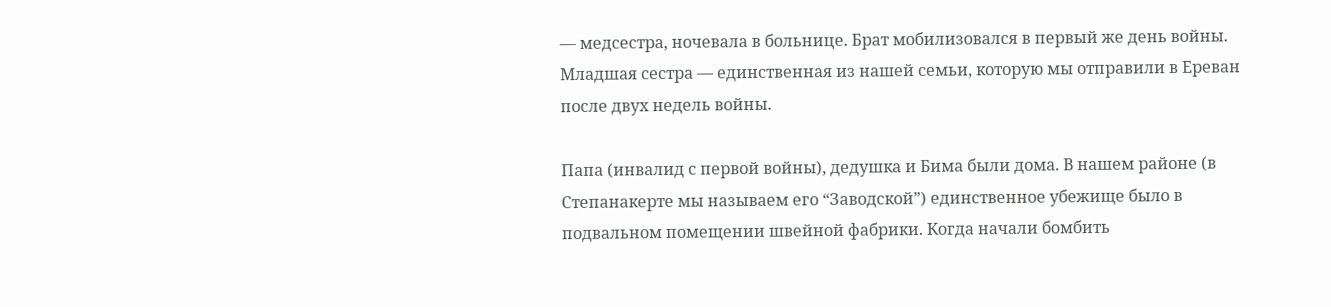— медсестра, ночевала в больнице. Брат мобилизовался в первый же день войны. Младшая сестра — единственная из нашей семьи, которую мы отправили в Ереван после двух недель войны.

Папа (инвалид с первой войны), дедушка и Бима были дома. В нашем районе (в Степанакерте мы называем его “Заводской”) единственное убежище было в подвальном помещении швейной фабрики. Когда начали бомбить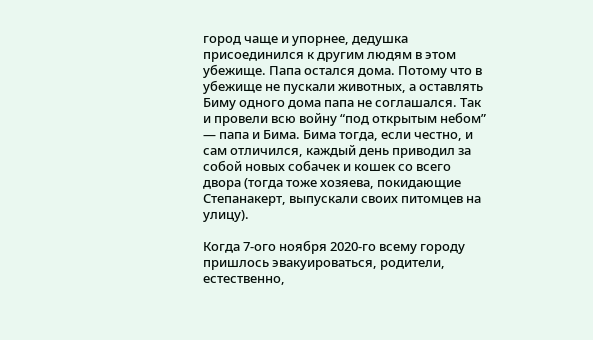город чаще и упорнее, дедушка присоединился к другим людям в этом убежище. Папа остался дома. Потому что в убежище не пускали животных, а оставлять Биму одного дома папа не соглашался. Так и провели всю войну “под открытым небом” — папа и Бима. Бима тогда, если честно, и сам отличился, каждый день приводил за собой новых собачек и кошек со всего двора (тогда тоже хозяева, покидающие Степанакерт, выпускали своих питомцев на улицу).

Когда 7-ого ноября 2020-го всему городу пришлось эвакуироваться, родители, естественно,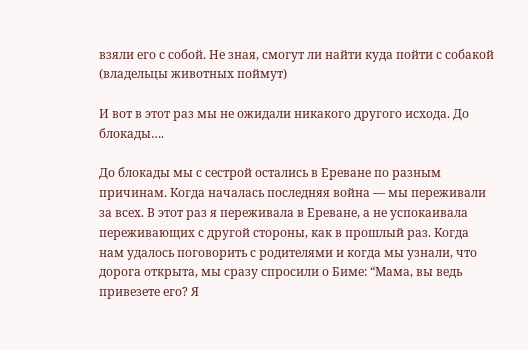взяли его с собой. Не зная, смогут ли найти куда пойти с собакой (владельцы животных поймут)

И вот в этот раз мы не ожидали никакого другого исхода. До блокады….

До блокады мы с сестрой остались в Ереване по разным причинам. Когда началась последняя война — мы переживали за всех. В этот раз я переживала в Ереване, а не успокаивала переживающих с другой стороны, как в прошлый раз. Когда нам удалось поговорить с родителями и когда мы узнали, что дорога открыта, мы сразу спросили о Биме: “Мама, вы ведь привезете его? Я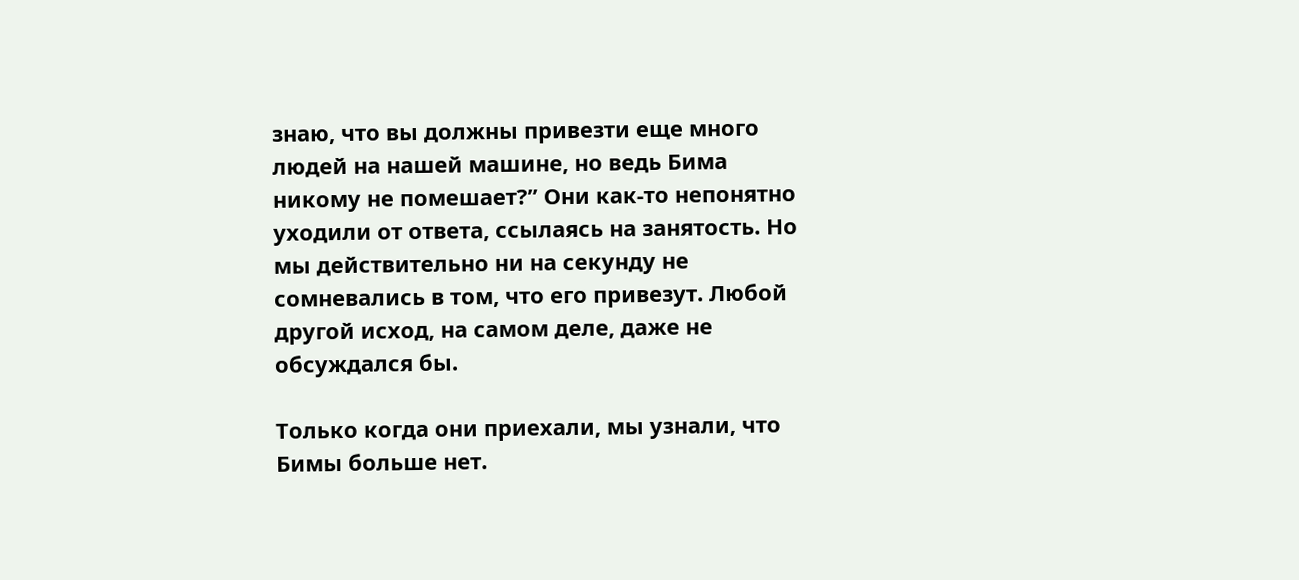знаю, что вы должны привезти еще много людей на нашей машине, но ведь Бима никому не помешает?” Они как-то непонятно уходили от ответа, ссылаясь на занятость. Но мы действительно ни на секунду не сомневались в том, что его привезут. Любой другой исход, на самом деле, даже не обсуждался бы.

Только когда они приехали, мы узнали, что Бимы больше нет.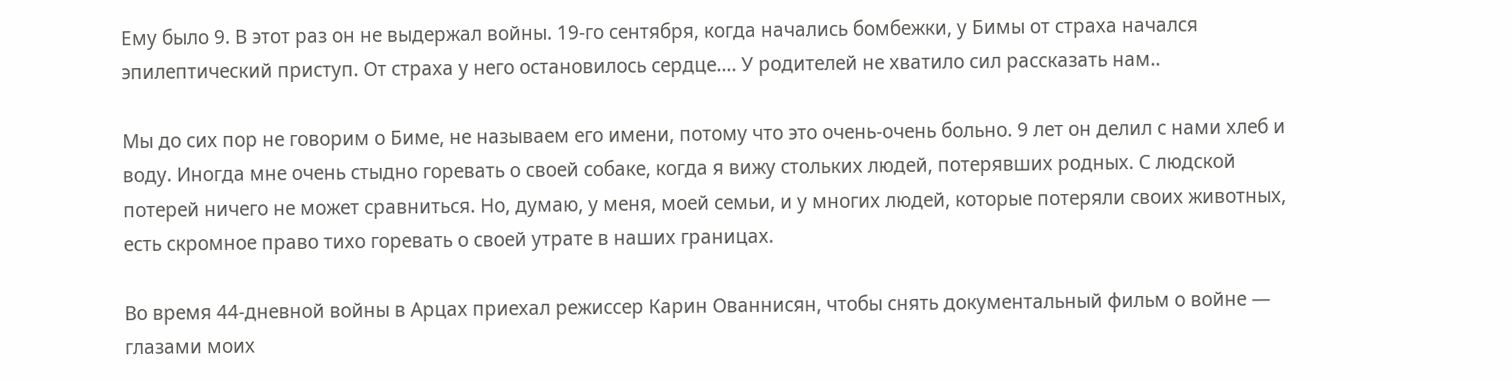Ему было 9. В этот раз он не выдержал войны. 19-го сентября, когда начались бомбежки, у Бимы от страха начался эпилептический приступ. От страха у него остановилось сердце…. У родителей не хватило сил рассказать нам..

Мы до сих пор не говорим о Биме, не называем его имени, потому что это очень-очень больно. 9 лет он делил с нами хлеб и воду. Иногда мне очень стыдно горевать о своей собаке, когда я вижу стольких людей, потерявших родных. С людской потерей ничего не может сравниться. Но, думаю, у меня, моей семьи, и у многих людей, которые потеряли своих животных, есть скромное право тихо горевать о своей утрате в наших границах.

Во время 44-дневной войны в Арцах приехал режиссер Карин Ованнисян, чтобы снять документальный фильм о войне — глазами моих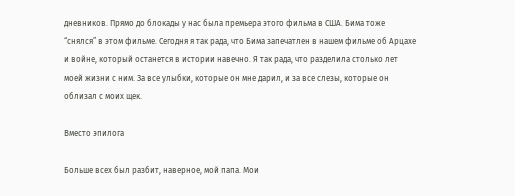дневников. Прямо до блокады у нас была премьера этого фильма в США. Бима тоже “снялся” в этом фильме. Сегодня я так рада, что Бима запечатлен в нашем фильме об Арцахе и войне, который останется в истории навечно. Я так рада, что разделила столько лет моей жизни с ним. За все улыбки, которые он мне дарил, и за все слезы, которые он облизал с моих щек.

Вместо эпилога

Больше всех был разбит, наверное, мой папа. Мои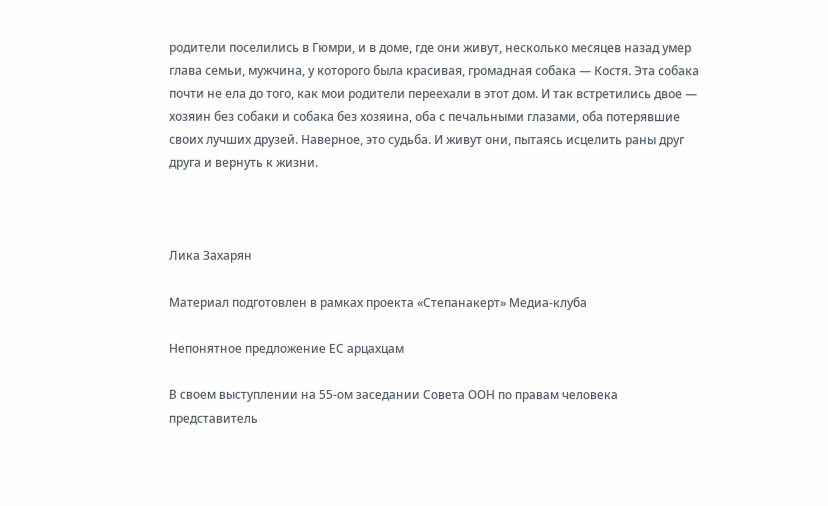родители поселились в Гюмри, и в доме, где они живут, несколько месяцев назад умер глава семьи, мужчина, у которого была красивая, громадная собака — Костя. Эта собака почти не ела до того, как мои родители переехали в этот дом. И так встретились двое — хозяин без собаки и собака без хозяина, оба с печальными глазами, оба потерявшие своих лучших друзей. Наверное, это судьба. И живут они, пытаясь исцелить раны друг друга и вернуть к жизни.



Лика Захарян

Материал подготовлен в рамках проекта «Степанакерт» Медиа-клуба

Непонятное предложение ЕС арцахцам

В своем выступлении на 55-ом заседании Совета ООН по правам человека представитель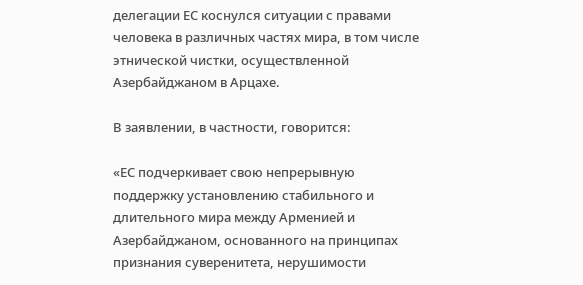делегации ЕС коснулся ситуации с правами человека в различных частях мира, в том числе этнической чистки, осуществленной Азербайджаном в Арцахе.

В заявлении, в частности, говорится:

«ЕС подчеркивает свою непрерывную поддержку установлению стабильного и длительного мира между Арменией и Азербайджаном, основанного на принципах признания суверенитета, нерушимости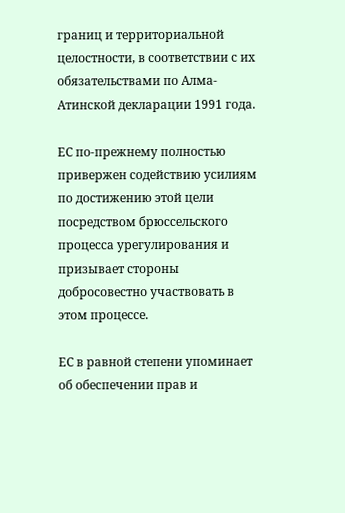границ и территориальной целостности, в соответствии с их обязательствами по Алма-Атинской декларации 1991 года.

ЕС по-прежнему полностью привержен содействию усилиям по достижению этой цели посредством брюссельского процесса урегулирования и призывает стороны добросовестно участвовать в этом процессе.

ЕС в равной степени упоминает об обеспечении прав и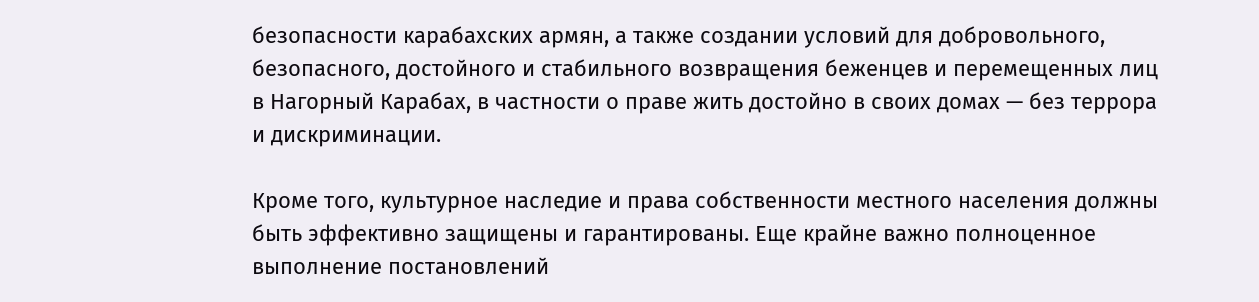безопасности карабахских армян, а также создании условий для добровольного, безопасного, достойного и стабильного возвращения беженцев и перемещенных лиц в Нагорный Карабах, в частности о праве жить достойно в своих домах — без террора и дискриминации.

Кроме того, культурное наследие и права собственности местного населения должны быть эффективно защищены и гарантированы. Еще крайне важно полноценное выполнение постановлений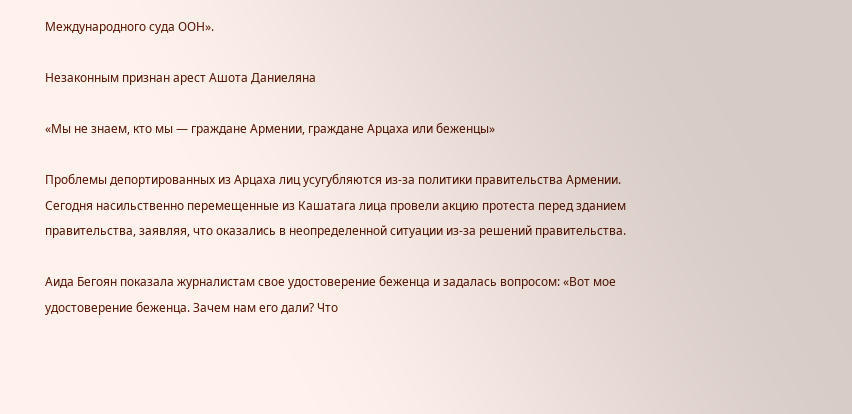Международного суда ООН».

Незаконным признан арест Ашота Даниеляна

«Мы не знаем, кто мы — граждане Армении, граждане Арцаха или беженцы»

Проблемы депортированных из Арцаха лиц усугубляются из-за политики правительства Армении. Сегодня насильственно перемещенные из Кашатага лица провели акцию протеста перед зданием правительства, заявляя, что оказались в неопределенной ситуации из-за решений правительства.

Аида Бегоян показала журналистам свое удостоверение беженца и задалась вопросом: «Вот мое удостоверение беженца. Зачем нам его дали? Что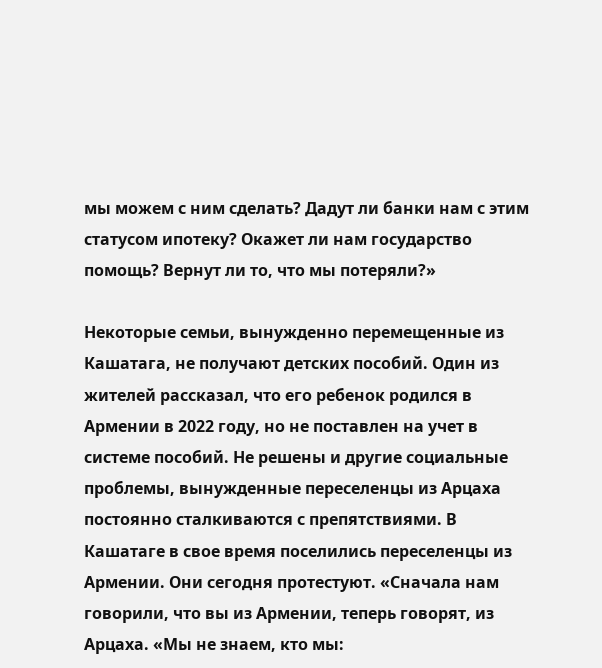мы можем с ним сделать? Дадут ли банки нам с этим статусом ипотеку? Окажет ли нам государство помощь? Вернут ли то, что мы потеряли?»

Некоторые семьи, вынужденно перемещенные из Кашатага, не получают детских пособий. Один из жителей рассказал, что его ребенок родился в Армении в 2022 году, но не поставлен на учет в системе пособий. Не решены и другие социальные проблемы, вынужденные переселенцы из Арцаха постоянно сталкиваются с препятствиями. В Кашатаге в свое время поселились переселенцы из Армении. Они сегодня протестуют. «Сначала нам говорили, что вы из Армении, теперь говорят, из Арцаха. «Мы не знаем, кто мы: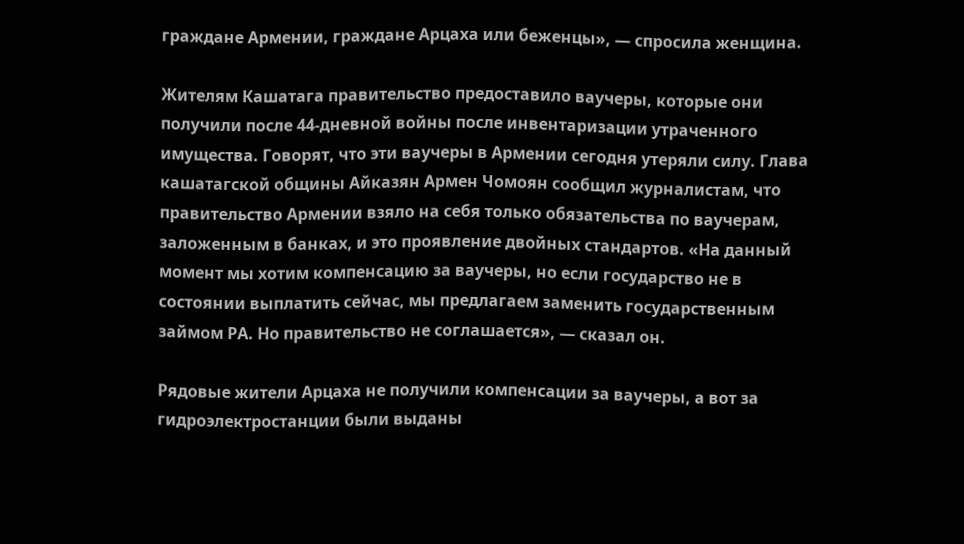граждане Армении, граждане Арцаха или беженцы», — спросила женщина.

Жителям Кашатага правительство предоставило ваучеры, которые они получили после 44-дневной войны после инвентаризации утраченного имущества. Говорят, что эти ваучеры в Армении сегодня утеряли силу. Глава кашатагской общины Айказян Армен Чомоян сообщил журналистам, что правительство Армении взяло на себя только обязательства по ваучерам, заложенным в банках, и это проявление двойных стандартов. «На данный момент мы хотим компенсацию за ваучеры, но если государство не в состоянии выплатить сейчас, мы предлагаем заменить государственным займом РА. Но правительство не соглашается», — сказал он.

Рядовые жители Арцаха не получили компенсации за ваучеры, а вот за гидроэлектростанции были выданы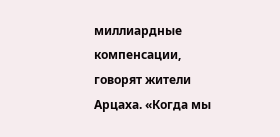миллиардные компенсации, говорят жители Арцаха. «Когда мы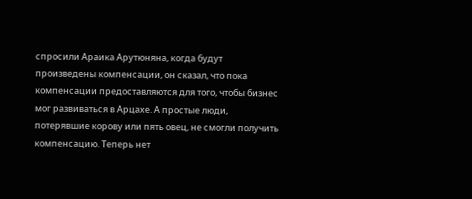спросили Араика Арутюняна, когда будут произведены компенсации, он сказал, что пока компенсации предоставляются для того, чтобы бизнес мог развиваться в Арцахе. А простые люди, потерявшие корову или пять овец, не смогли получить компенсацию. Теперь нет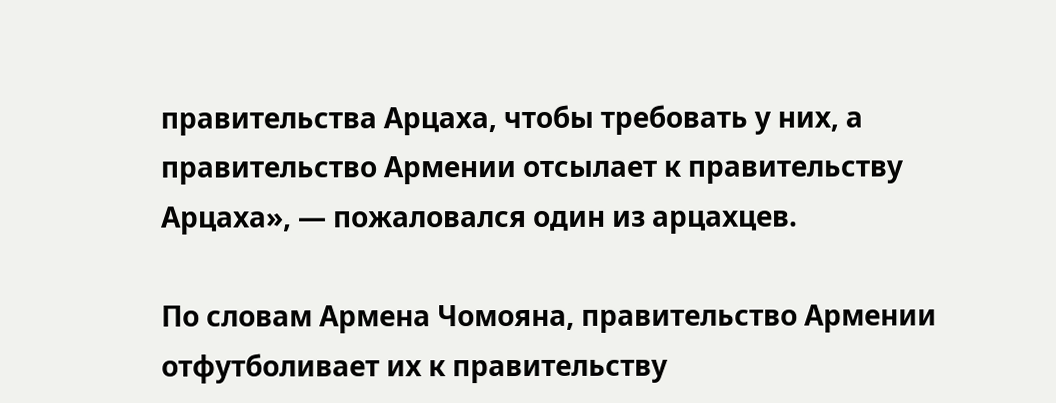правительства Арцаха, чтобы требовать у них, а правительство Армении отсылает к правительству Арцаха», — пожаловался один из арцахцев.

По словам Армена Чомояна, правительство Армении отфутболивает их к правительству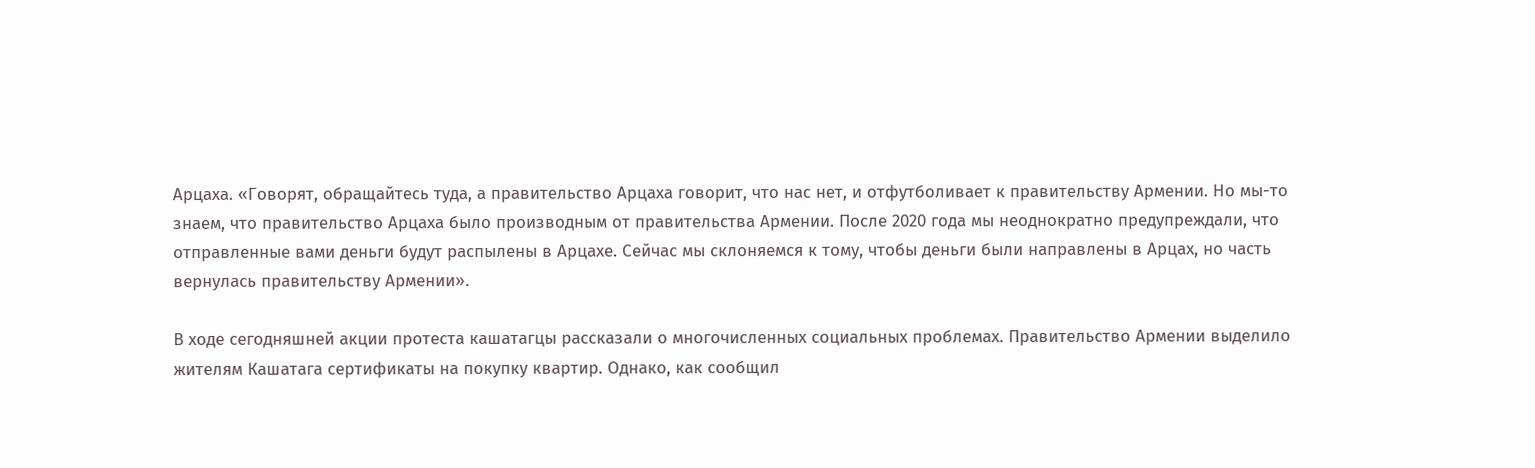Арцаха. «Говорят, обращайтесь туда, а правительство Арцаха говорит, что нас нет, и отфутболивает к правительству Армении. Но мы-то знаем, что правительство Арцаха было производным от правительства Армении. После 2020 года мы неоднократно предупреждали, что отправленные вами деньги будут распылены в Арцахе. Сейчас мы склоняемся к тому, чтобы деньги были направлены в Арцах, но часть вернулась правительству Армении».

В ходе сегодняшней акции протеста кашатагцы рассказали о многочисленных социальных проблемах. Правительство Армении выделило жителям Кашатага сертификаты на покупку квартир. Однако, как сообщил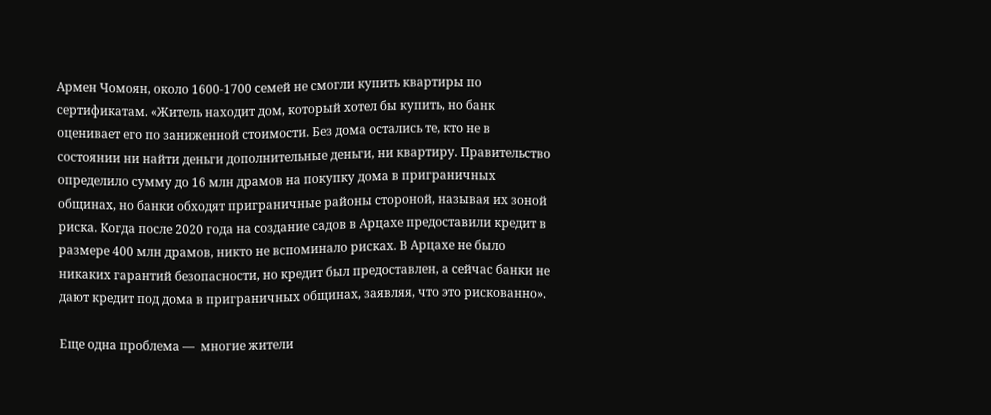Армен Чомоян, около 1600-1700 семей не смогли купить квартиры по сертификатам. «Житель находит дом, который хотел бы купить, но банк оценивает его по заниженной стоимости. Без дома остались те, кто не в состоянии ни найти деньги дополнительные деньги, ни квартиру. Правительство определило сумму до 16 млн драмов на покупку дома в приграничных общинах, но банки обходят приграничные районы стороной, называя их зоной риска. Когда после 2020 года на создание садов в Арцахе предоставили кредит в размере 400 млн драмов, никто не вспоминало рисках. В Арцахе не было никаких гарантий безопасности, но кредит был предоставлен, а сейчас банки не дают кредит под дома в приграничных общинах, заявляя, что это рискованно».

Еще одна проблема —  многие жители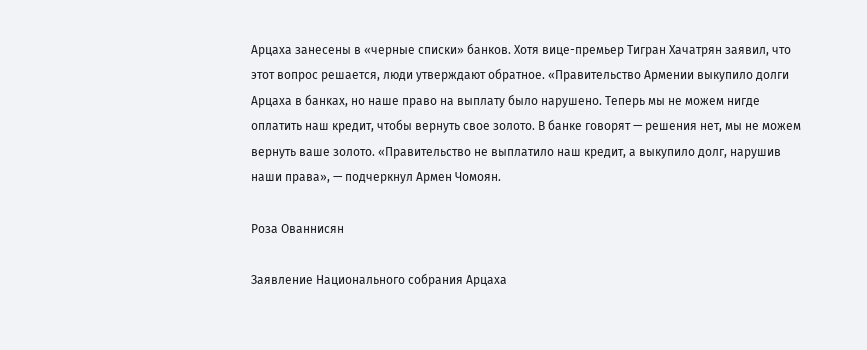Арцаха занесены в «черные списки» банков. Хотя вице-премьер Тигран Хачатрян заявил, что этот вопрос решается, люди утверждают обратное. «Правительство Армении выкупило долги Арцаха в банках, но наше право на выплату было нарушено. Теперь мы не можем нигде оплатить наш кредит, чтобы вернуть свое золото. В банке говорят — решения нет, мы не можем вернуть ваше золото. «Правительство не выплатило наш кредит, а выкупило долг, нарушив наши права», — подчеркнул Армен Чомоян.

Роза Ованнисян

Заявление Национального собрания Арцаха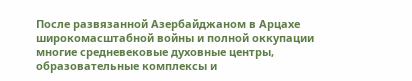После развязанной Азербайджаном в Арцахе широкомасштабной войны и полной оккупации многие средневековые духовные центры, образовательные комплексы и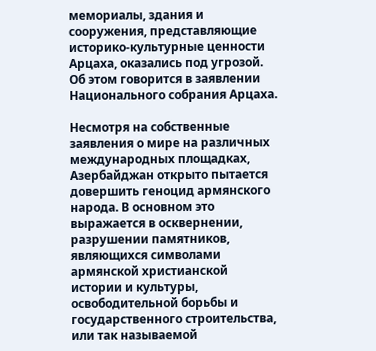мемориалы, здания и сооружения, представляющие историко-культурные ценности Арцаха, оказались под угрозой. Об этом говорится в заявлении Национального собрания Арцаха.

Несмотря на собственные заявления о мире на различных международных площадках, Азербайджан открыто пытается довершить геноцид армянского народа. В основном это выражается в осквернении, разрушении памятников, являющихся символами армянской христианской истории и культуры, освободительной борьбы и государственного строительства, или так называемой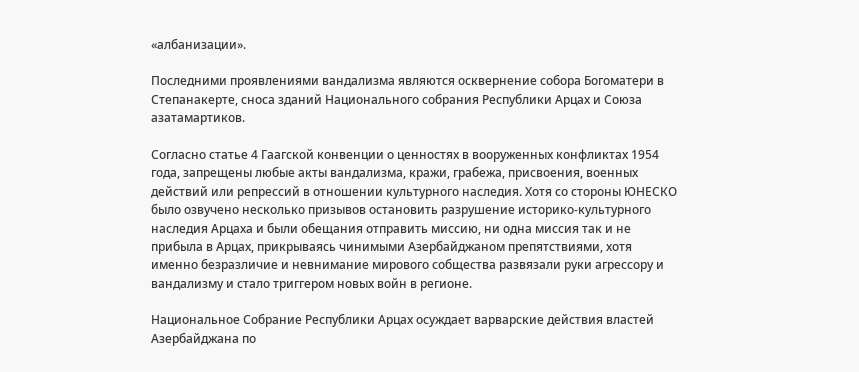«албанизации».

Последними проявлениями вандализма являются осквернение собора Богоматери в Степанакерте, сноса зданий Национального собрания Республики Арцах и Союза азатамартиков.

Согласно статье 4 Гаагской конвенции о ценностях в вооруженных конфликтах 1954 года, запрещены любые акты вандализма, кражи, грабежа, присвоения, военных действий или репрессий в отношении культурного наследия. Хотя со стороны ЮНЕСКО было озвучено несколько призывов остановить разрушение историко-культурного наследия Арцаха и были обещания отправить миссию, ни одна миссия так и не прибыла в Арцах, прикрываясь чинимыми Азербайджаном препятствиями, хотя именно безразличие и невнимание мирового собщества развязали руки агрессору и вандализму и стало триггером новых войн в регионе.

Национальное Собрание Республики Арцах осуждает варварские действия властей Азербайджана по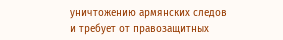уничтожению армянских следов и требует от правозащитных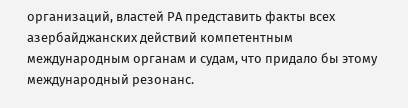организаций, властей РА представить факты всех азербайджанских действий компетентным международным органам и судам, что придало бы этому международный резонанс.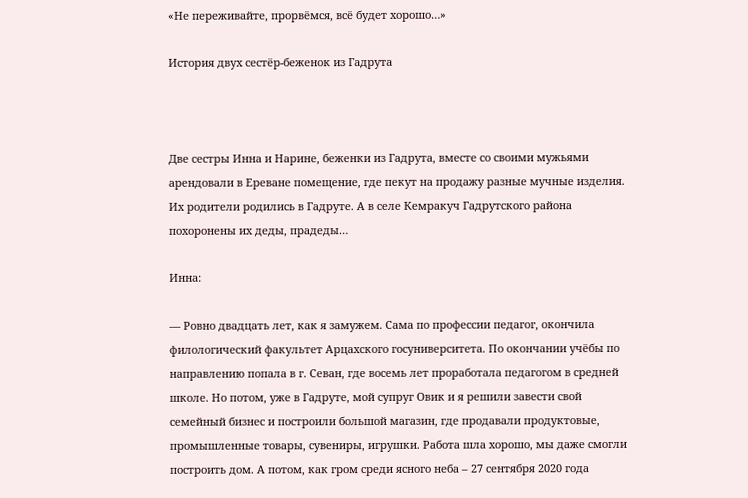«Не переживайте, прорвёмся, всё будет хорошо…»

История двух сестёр-беженок из Гадрута



Две сестры Инна и Нарине, беженки из Гадрута, вместе со своими мужьями арендовали в Ереване помещение, где пекут на продажу разные мучные изделия. Их родители родились в Гадруте. А в селе Кемракуч Гадрутского района похоронены их деды, прадеды…

Инна:

— Ровно двадцать лет, как я замужем. Сама по профессии педагог, окончила филологический факультет Арцахского госуниверситета. По окончании учёбы по направлению попала в г. Севан, где восемь лет проработала педагогом в средней школе. Но потом, уже в Гадруте, мой супруг Овик и я решили завести свой семейный бизнес и построили большой магазин, где продавали продуктовые, промышленные товары, сувениры, игрушки. Работа шла хорошо, мы даже смогли построить дом. А потом, как гром среди ясного неба – 27 сентября 2020 года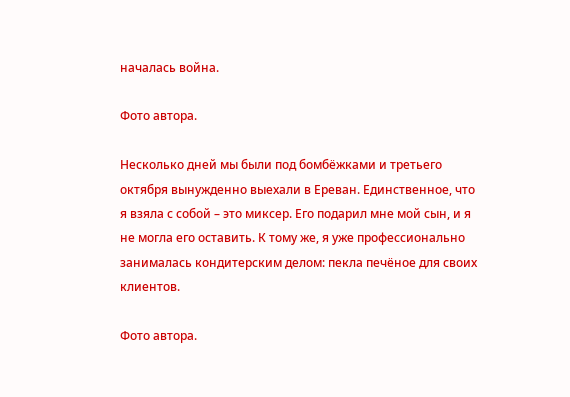началась война.

Фото автора.

Несколько дней мы были под бомбёжками и третьего октября вынужденно выехали в Ереван. Единственное, что я взяла с собой – это миксер. Его подарил мне мой сын, и я не могла его оставить. К тому же, я уже профессионально занималась кондитерским делом: пекла печёное для своих клиентов.

Фото автора.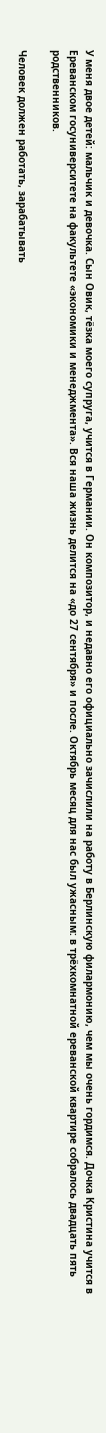У меня двое детей: мальчик и девочка. Сын Овик, тёзка моего супруга, учится в Германии. Он композитор, и недавно его официально зачислили на работу в Берлинскую филармонию, чем мы очень гордимся. Дочка Кристина учится в Ереванском госуниверситете на факультете «экономики и менеджмента». Вся наша жизнь делится на «до 27 сентября» и после. Октябрь месяц для нас был ужасным: в трёхкомнатной ереванской квартире собралось двадцать пять родственников.

Человек должен работать, зарабатывать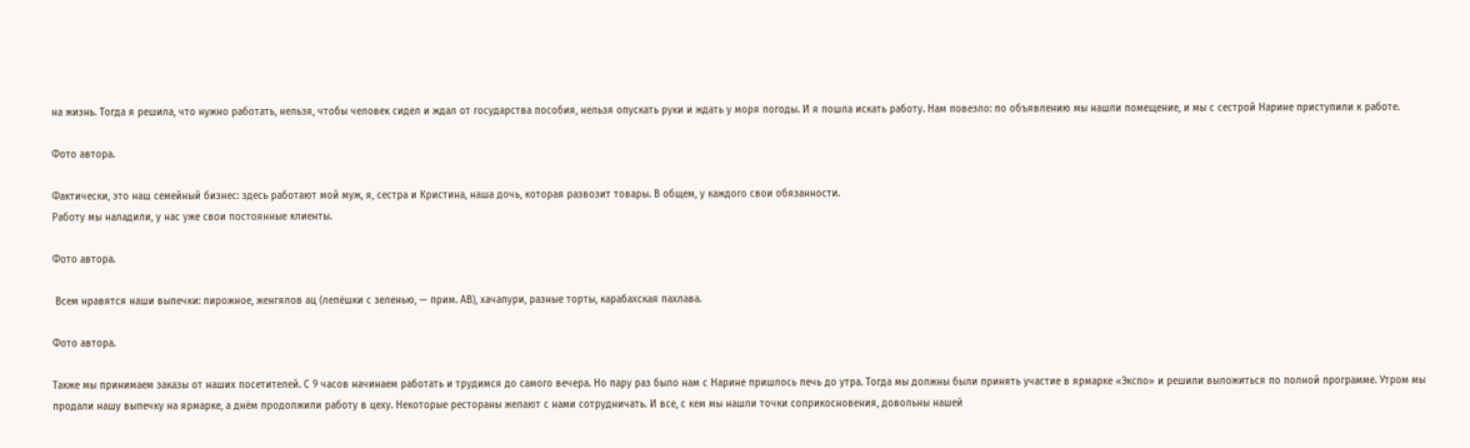на жизнь. Тогда я решила, что нужно работать, нельзя, чтобы человек сидел и ждал от государства пособия, нельзя опускать руки и ждать у моря погоды. И я пошла искать работу. Нам повезло: по объявлению мы нашли помещение, и мы с сестрой Нарине приступили к работе.

Фото автора.

Фактически, это наш семейный бизнес: здесь работают мой муж, я, сестра и Кристина, наша дочь, которая развозит товары. В общем, у каждого свои обязанности.
Работу мы наладили, у нас уже свои постоянные клиенты.

Фото автора.

 Всем нравятся наши выпечки: пирожное, женгялов ац (лепёшки с зеленью, — прим. АВ), хачапури, разные торты, карабахская пахлава.

Фото автора.

Также мы принимаем заказы от наших посетителей. С 9 часов начинаем работать и трудимся до самого вечера. Но пару раз было нам с Нарине пришлось печь до утра. Тогда мы должны были принять участие в ярмарке «Экспо» и решили выложиться по полной программе. Утром мы продали нашу выпечку на ярмарке, а днём продолжили работу в цеху. Некоторые рестораны желают с нами сотрудничать. И все, с кем мы нашли точки соприкосновения, довольны нашей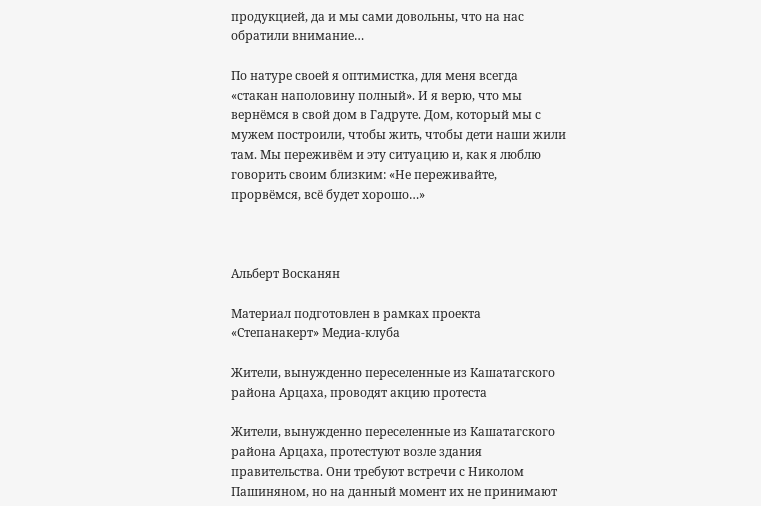продукцией, да и мы сами довольны, что на нас обратили внимание…

По натуре своей я оптимистка, для меня всегда «стакан наполовину полный». И я верю, что мы вернёмся в свой дом в Гадруте. Дом, который мы с мужем построили, чтобы жить, чтобы дети наши жили там. Мы переживём и эту ситуацию и, как я люблю говорить своим близким: «Не переживайте, прорвёмся, всё будет хорошо…»



Альберт Восканян

Материал подготовлен в рамках проекта «Степанакерт» Медиа-клуба

Жители, вынужденно переселенные из Кашатагского района Арцаха, проводят акцию протеста

Жители, вынужденно переселенные из Кашатагского района Арцаха, протестуют возле здания правительства. Они требуют встречи с Николом Пашиняном, но на данный момент их не принимают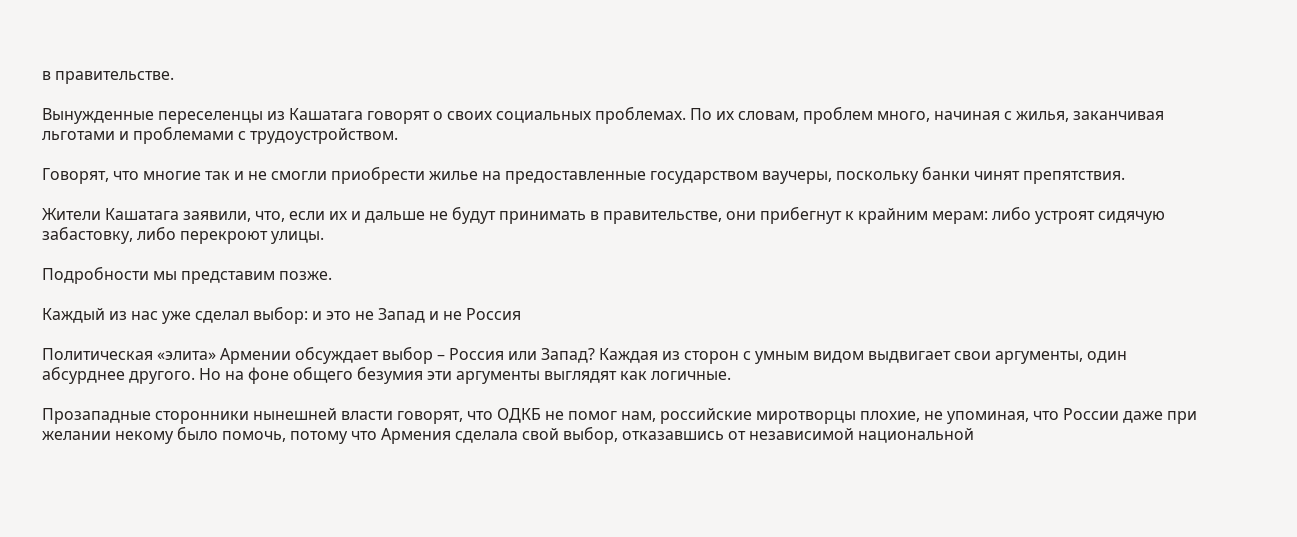в правительстве.

Вынужденные переселенцы из Кашатага говорят о своих социальных проблемах. По их словам, проблем много, начиная с жилья, заканчивая льготами и проблемами с трудоустройством.

Говорят, что многие так и не смогли приобрести жилье на предоставленные государством ваучеры, поскольку банки чинят препятствия.

Жители Кашатага заявили, что, если их и дальше не будут принимать в правительстве, они прибегнут к крайним мерам: либо устроят сидячую забастовку, либо перекроют улицы.

Подробности мы представим позже.

Каждый из нас уже сделал выбор: и это не Запад и не Россия

Политическая «элита» Армении обсуждает выбор – Россия или Запад? Каждая из сторон с умным видом выдвигает свои аргументы, один абсурднее другого. Но на фоне общего безумия эти аргументы выглядят как логичные.

Прозападные сторонники нынешней власти говорят, что ОДКБ не помог нам, российские миротворцы плохие, не упоминая, что России даже при желании некому было помочь, потому что Армения сделала свой выбор, отказавшись от независимой национальной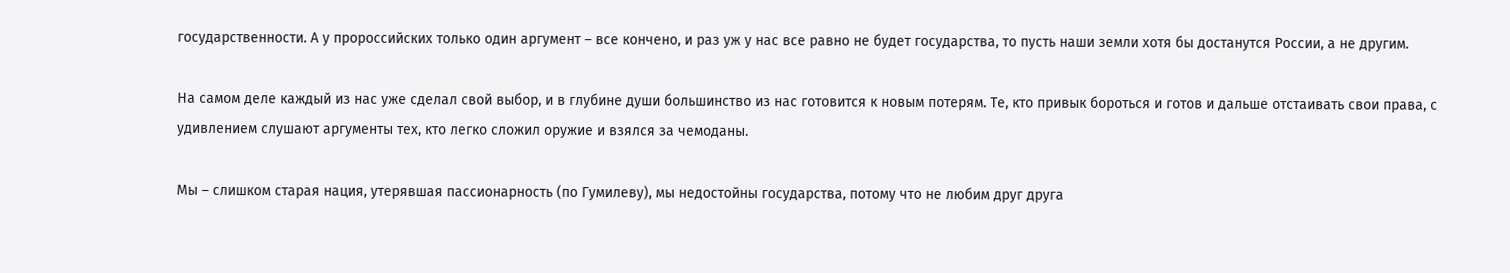государственности. А у пророссийских только один аргумент – все кончено, и раз уж у нас все равно не будет государства, то пусть наши земли хотя бы достанутся России, а не другим.

На самом деле каждый из нас уже сделал свой выбор, и в глубине души большинство из нас готовится к новым потерям. Те, кто привык бороться и готов и дальше отстаивать свои права, с удивлением слушают аргументы тех, кто легко сложил оружие и взялся за чемоданы.

Мы – слишком старая нация, утерявшая пассионарность (по Гумилеву), мы недостойны государства, потому что не любим друг друга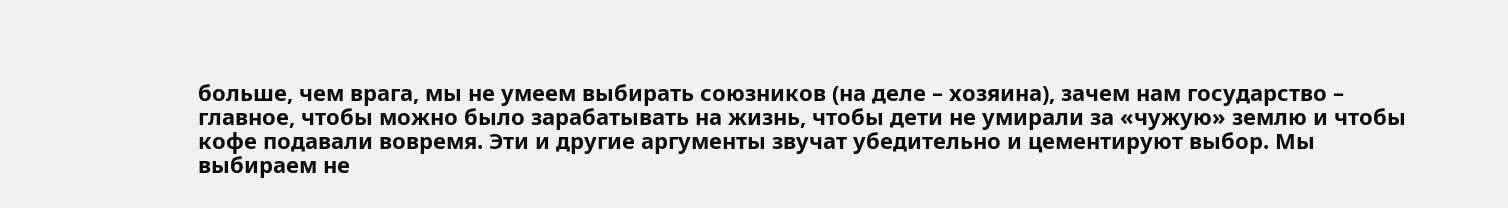больше, чем врага, мы не умеем выбирать союзников (на деле – хозяина), зачем нам государство – главное, чтобы можно было зарабатывать на жизнь, чтобы дети не умирали за «чужую» землю и чтобы кофе подавали вовремя. Эти и другие аргументы звучат убедительно и цементируют выбор. Мы выбираем не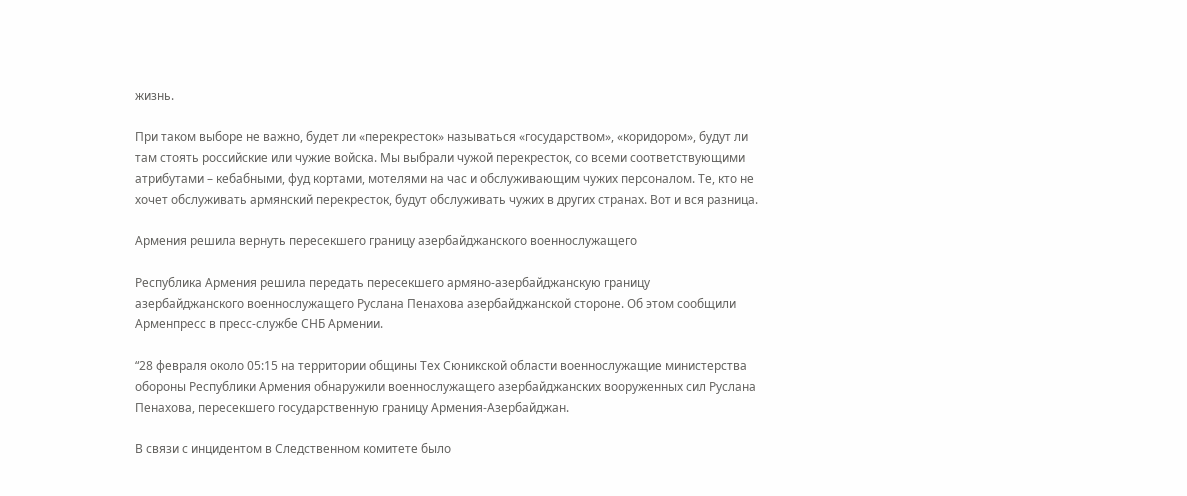жизнь.

При таком выборе не важно, будет ли «перекресток» называться «государством», «коридором», будут ли там стоять российские или чужие войска. Мы выбрали чужой перекресток, со всеми соответствующими атрибутами – кебабными, фуд кортами, мотелями на час и обслуживающим чужих персоналом. Те, кто не хочет обслуживать армянский перекресток, будут обслуживать чужих в других странах. Вот и вся разница.

Армения решила вернуть пересекшего границу азербайджанского военнослужащего

Республика Армения решила передать пересекшего армяно-азербайджанскую границу азербайджанского военнослужащего Руслана Пенахова азербайджанской стороне. Об этом сообщили Арменпресс в пресс-службе СНБ Армении.

“28 февраля около 05:15 на территории общины Тех Сюникской области военнослужащие министерства обороны Республики Армения обнаружили военнослужащего азербайджанских вооруженных сил Руслана Пенахова, пересекшего государственную границу Армения-Азербайджан.

В связи с инцидентом в Следственном комитете было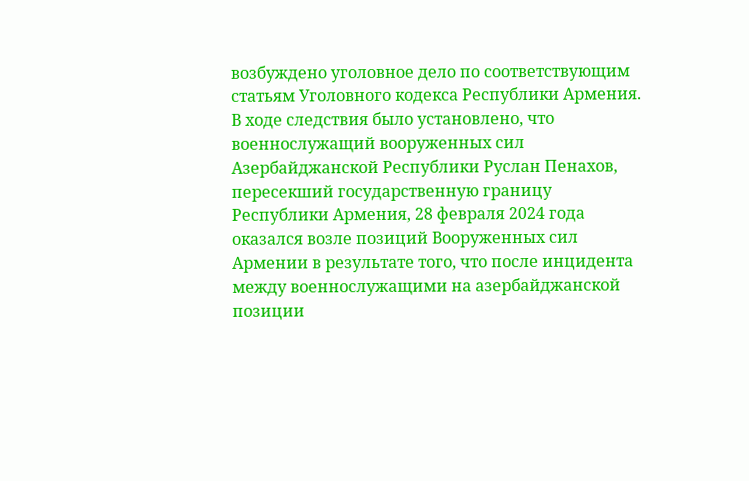возбуждено уголовное дело по соответствующим статьям Уголовного кодекса Республики Армения. В ходе следствия было установлено, что военнослужащий вооруженных сил Азербайджанской Республики Руслан Пенахов, пересекший государственную границу Республики Армения, 28 февраля 2024 года оказался возле позиций Вооруженных сил Армении в результате того, что после инцидента между военнослужащими на азербайджанской позиции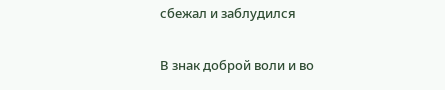сбежал и заблудился

В знак доброй воли и во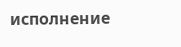исполнение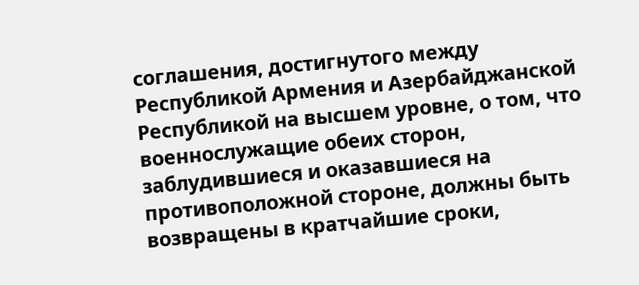соглашения, достигнутого между Республикой Армения и Азербайджанской Республикой на высшем уровне, о том, что военнослужащие обеих сторон, заблудившиеся и оказавшиеся на противоположной стороне, должны быть возвращены в кратчайшие сроки,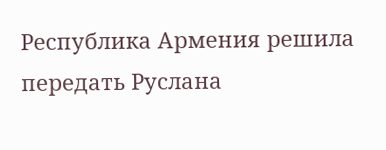Республика Армения решила передать Руслана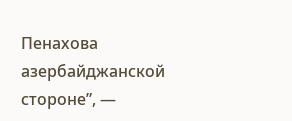Пенахова азербайджанской стороне”, —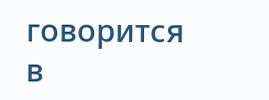говорится в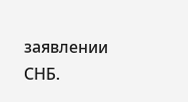заявлении СНБ.